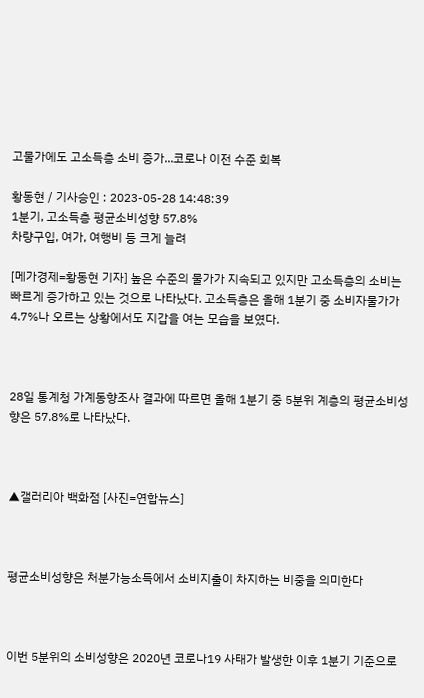고물가에도 고소득층 소비 증가...코로나 이전 수준 회복

황동현 / 기사승인 : 2023-05-28 14:48:39
1분기, 고소득층 평균소비성향 57.8%
차량구입, 여가, 여행비 등 크게 늘려

[메가경제=황동현 기자] 높은 수준의 물가가 지속되고 있지만 고소득층의 소비는 빠르게 증가하고 있는 것으로 나타났다. 고소득층은 올해 1분기 중 소비자물가가 4.7%나 오르는 상황에서도 지갑을 여는 모습을 보였다.



28일 통계청 가계동향조사 결과에 따르면 올해 1분기 중 5분위 계층의 평균소비성향은 57.8%로 나타났다.



▲갤러리아 백화점 [사진=연합뉴스]



평균소비성향은 처분가능소득에서 소비지출이 차지하는 비중을 의미한다



이번 5분위의 소비성향은 2020년 코로나19 사태가 발생한 이후 1분기 기준으로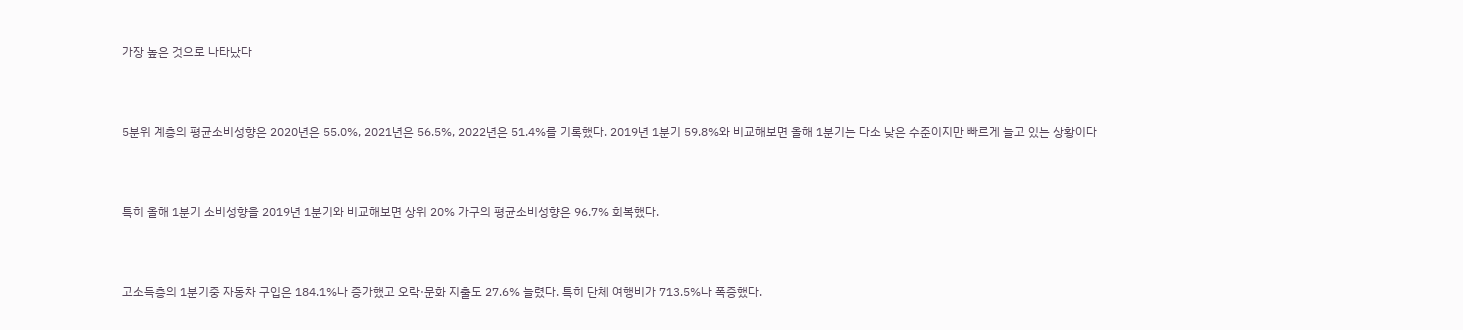가장 높은 것으로 나타났다



5분위 계층의 평균소비성향은 2020년은 55.0%, 2021년은 56.5%, 2022년은 51.4%를 기록했다. 2019년 1분기 59.8%와 비교해보면 올해 1분기는 다소 낮은 수준이지만 빠르게 늘고 있는 상황이다



특히 올해 1분기 소비성향을 2019년 1분기와 비교해보면 상위 20% 가구의 평균소비성향은 96.7% 회복했다.



고소득층의 1분기중 자동차 구입은 184.1%나 증가했고 오락·문화 지출도 27.6% 늘렸다. 특히 단체 여행비가 713.5%나 폭증했다.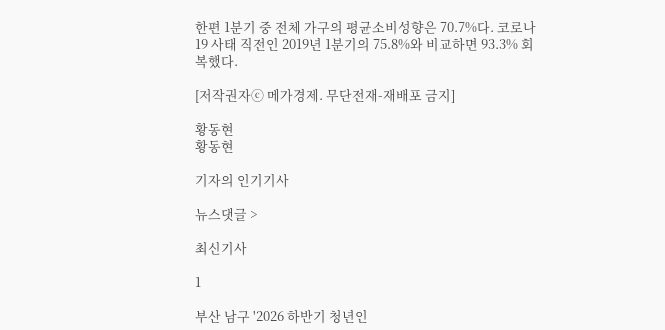한편 1분기 중 전체 가구의 평균소비성향은 70.7%다. 코로나19 사태 직전인 2019년 1분기의 75.8%와 비교하면 93.3% 회복했다.

[저작권자ⓒ 메가경제. 무단전재-재배포 금지]

황동현
황동현

기자의 인기기사

뉴스댓글 >

최신기사

1

부산 남구 '2026 하반기 청년인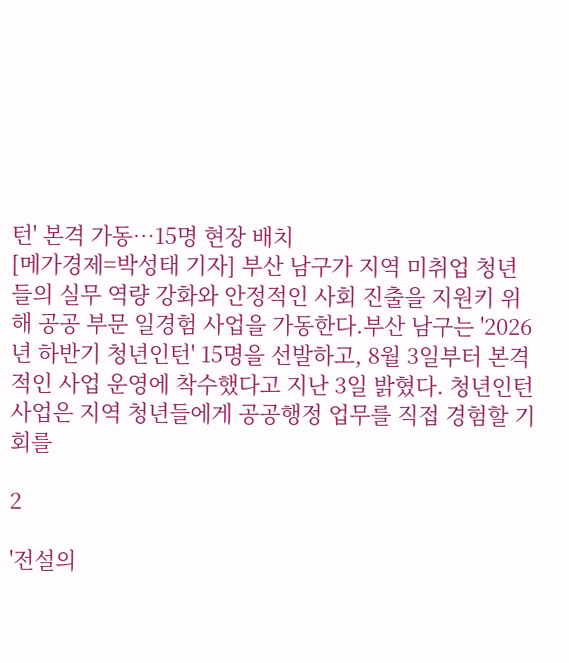턴' 본격 가동…15명 현장 배치
[메가경제=박성태 기자] 부산 남구가 지역 미취업 청년들의 실무 역량 강화와 안정적인 사회 진출을 지원키 위해 공공 부문 일경험 사업을 가동한다.부산 남구는 '2026년 하반기 청년인턴' 15명을 선발하고, 8월 3일부터 본격적인 사업 운영에 착수했다고 지난 3일 밝혔다. 청년인턴 사업은 지역 청년들에게 공공행정 업무를 직접 경험할 기회를

2

'전설의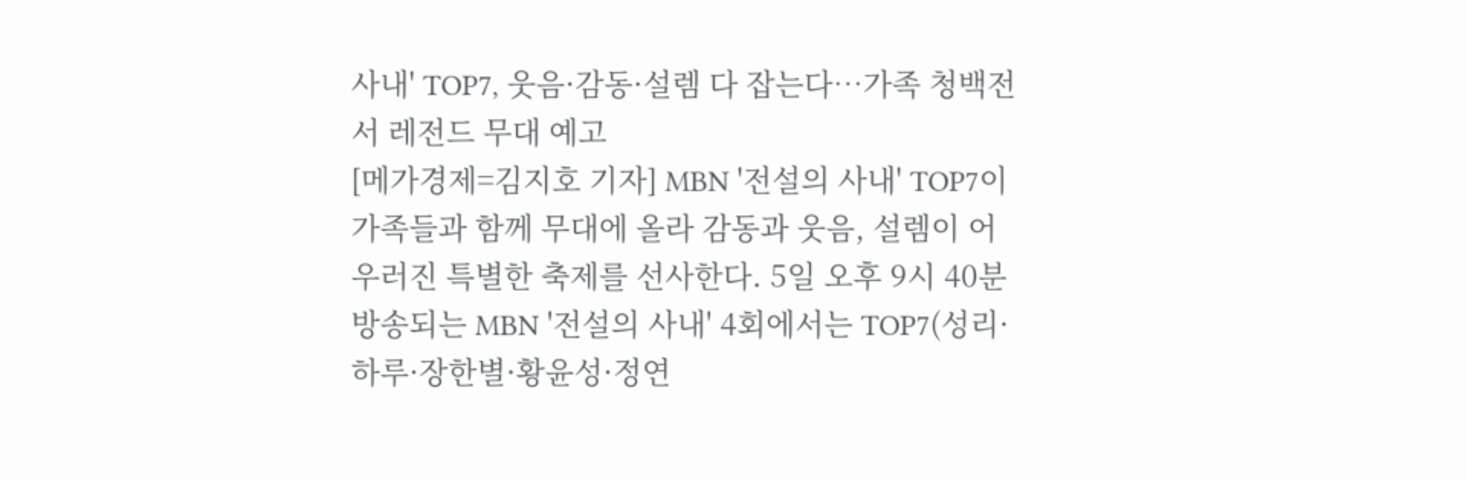사내' TOP7, 웃음·감동·설렘 다 잡는다…가족 청백전서 레전드 무대 예고
[메가경제=김지호 기자] MBN '전설의 사내' TOP7이 가족들과 함께 무대에 올라 감동과 웃음, 설렘이 어우러진 특별한 축제를 선사한다. 5일 오후 9시 40분 방송되는 MBN '전설의 사내' 4회에서는 TOP7(성리·하루·장한별·황윤성·정연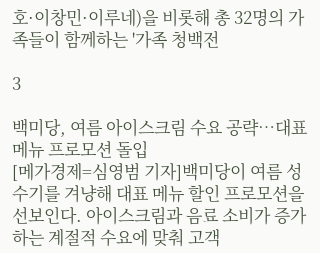호·이창민·이루네)을 비롯해 총 32명의 가족들이 함께하는 '가족 청백전

3

백미당, 여름 아이스크림 수요 공략…대표 메뉴 프로모션 돌입
[메가경제=심영범 기자]백미당이 여름 성수기를 겨냥해 대표 메뉴 할인 프로모션을 선보인다. 아이스크림과 음료 소비가 증가하는 계절적 수요에 맞춰 고객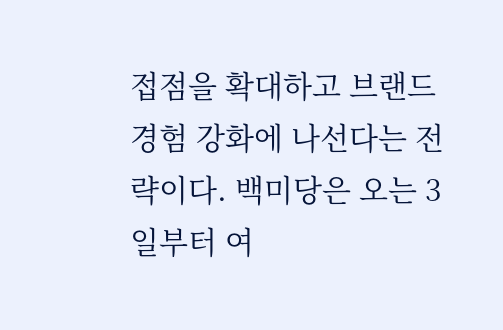접점을 확대하고 브랜드 경험 강화에 나선다는 전략이다. 백미당은 오는 3일부터 여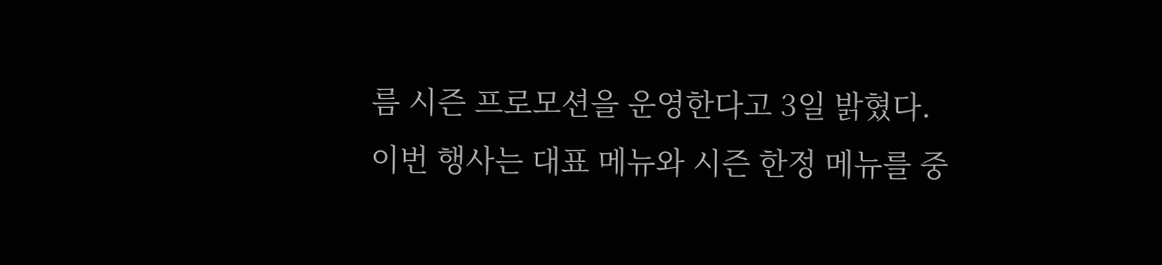름 시즌 프로모션을 운영한다고 3일 밝혔다. 이번 행사는 대표 메뉴와 시즌 한정 메뉴를 중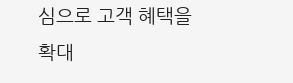심으로 고객 혜택을 확대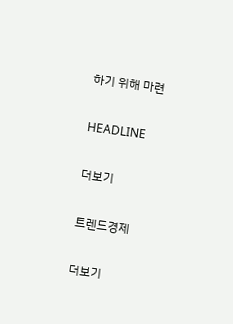하기 위해 마련

HEADLINE

더보기

트렌드경제

더보기